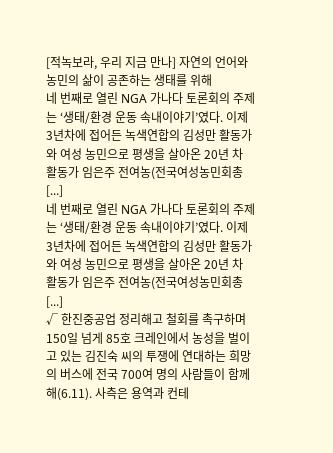[적녹보라, 우리 지금 만나] 자연의 언어와 농민의 삶이 공존하는 생태를 위해
네 번째로 열린 NGA 가나다 토론회의 주제는 ‘생태/환경 운동 속내이야기’였다. 이제 3년차에 접어든 녹색연합의 김성만 활동가와 여성 농민으로 평생을 살아온 20년 차 활동가 임은주 전여농(전국여성농민회총 [...]
네 번째로 열린 NGA 가나다 토론회의 주제는 ‘생태/환경 운동 속내이야기’였다. 이제 3년차에 접어든 녹색연합의 김성만 활동가와 여성 농민으로 평생을 살아온 20년 차 활동가 임은주 전여농(전국여성농민회총 [...]
√ 한진중공업 정리해고 철회를 촉구하며 150일 넘게 85호 크레인에서 농성을 벌이고 있는 김진숙 씨의 투쟁에 연대하는 희망의 버스에 전국 700여 명의 사람들이 함께 해(6.11). 사측은 용역과 컨테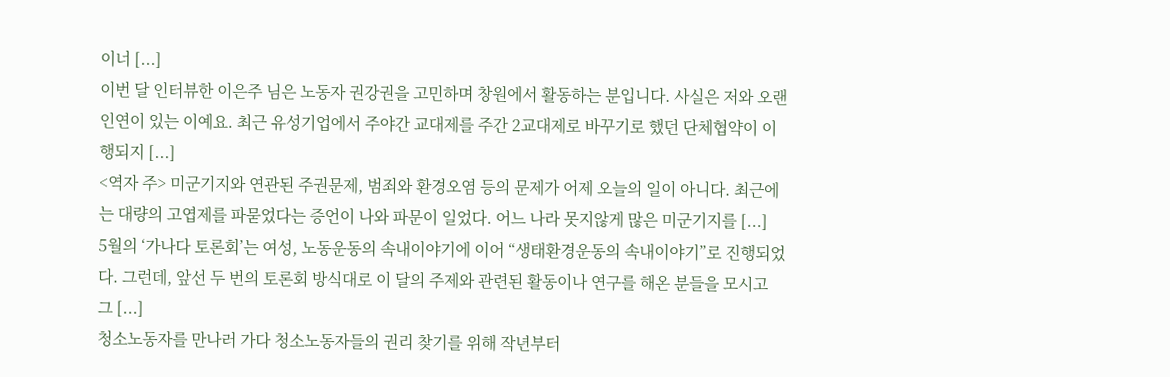이너 [...]
이번 달 인터뷰한 이은주 님은 노동자 권강권을 고민하며 창원에서 활동하는 분입니다. 사실은 저와 오랜 인연이 있는 이예요. 최근 유성기업에서 주야간 교대제를 주간 2교대제로 바꾸기로 했던 단체협약이 이행되지 [...]
<역자 주> 미군기지와 연관된 주권문제, 범죄와 환경오염 등의 문제가 어제 오늘의 일이 아니다. 최근에는 대량의 고엽제를 파묻었다는 증언이 나와 파문이 일었다. 어느 나라 못지않게 많은 미군기지를 [...]
5월의 ‘가나다 토론회’는 여성, 노동운동의 속내이야기에 이어 “생태환경운동의 속내이야기”로 진행되었다. 그런데, 앞선 두 번의 토론회 방식대로 이 달의 주제와 관련된 활동이나 연구를 해온 분들을 모시고 그 [...]
청소노동자를 만나러 가다 청소노동자들의 권리 찾기를 위해 작년부터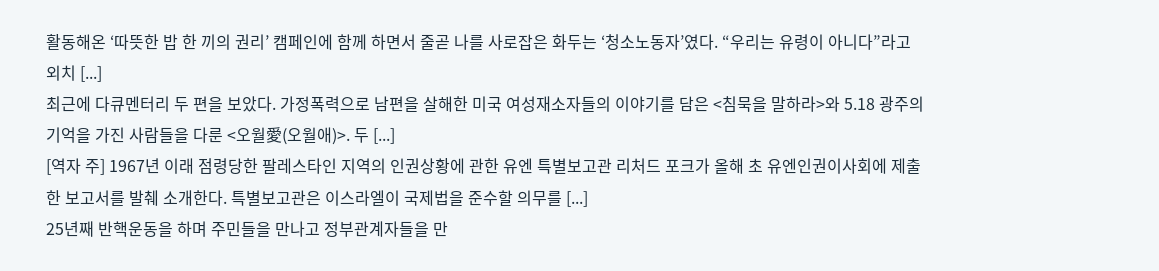활동해온 ‘따뜻한 밥 한 끼의 권리’ 캠페인에 함께 하면서 줄곧 나를 사로잡은 화두는 ‘청소노동자’였다. “우리는 유령이 아니다”라고 외치 [...]
최근에 다큐멘터리 두 편을 보았다. 가정폭력으로 남편을 살해한 미국 여성재소자들의 이야기를 담은 <침묵을 말하라>와 5.18 광주의 기억을 가진 사람들을 다룬 <오월愛(오월애)>. 두 [...]
[역자 주] 1967년 이래 점령당한 팔레스타인 지역의 인권상황에 관한 유엔 특별보고관 리처드 포크가 올해 초 유엔인권이사회에 제출한 보고서를 발췌 소개한다. 특별보고관은 이스라엘이 국제법을 준수할 의무를 [...]
25년째 반핵운동을 하며 주민들을 만나고 정부관계자들을 만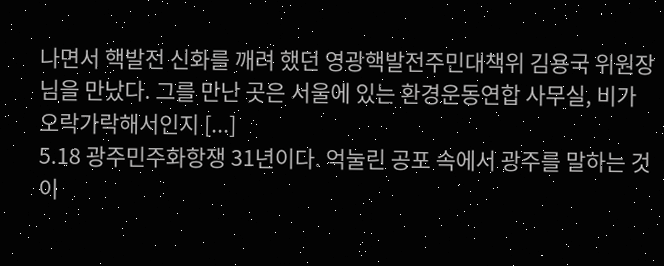나면서 핵발전 신화를 깨려 했던 영광핵발전주민대책위 김용국 위원장님을 만났다. 그를 만난 곳은 서울에 있는 환경운동연합 사무실, 비가 오락가락해서인지 [...]
5․18 광주민주화항쟁 31년이다. 억눌린 공포 속에서 광주를 말하는 것이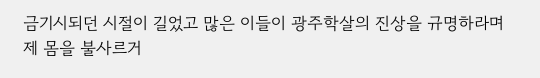금기시되던 시절이 길었고 많은 이들이 광주학살의 진상을 규명하라며 제 몸을 불사르거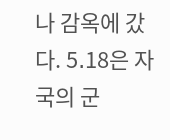나 감옥에 갔다. 5․18은 자국의 군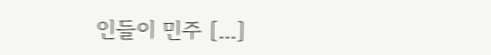인들이 민주 [...]